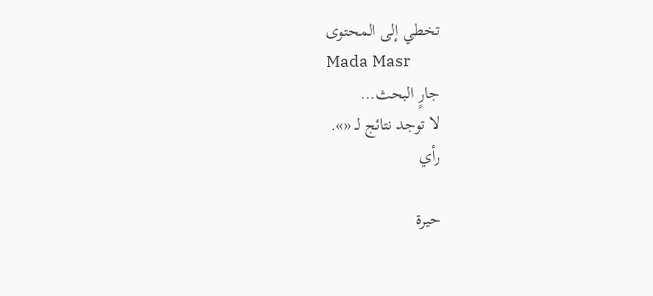تخطي إلى المحتوى
Mada Masr
جارٍ البحث…
لا توجد نتائج لـ «».
رأي

حيرة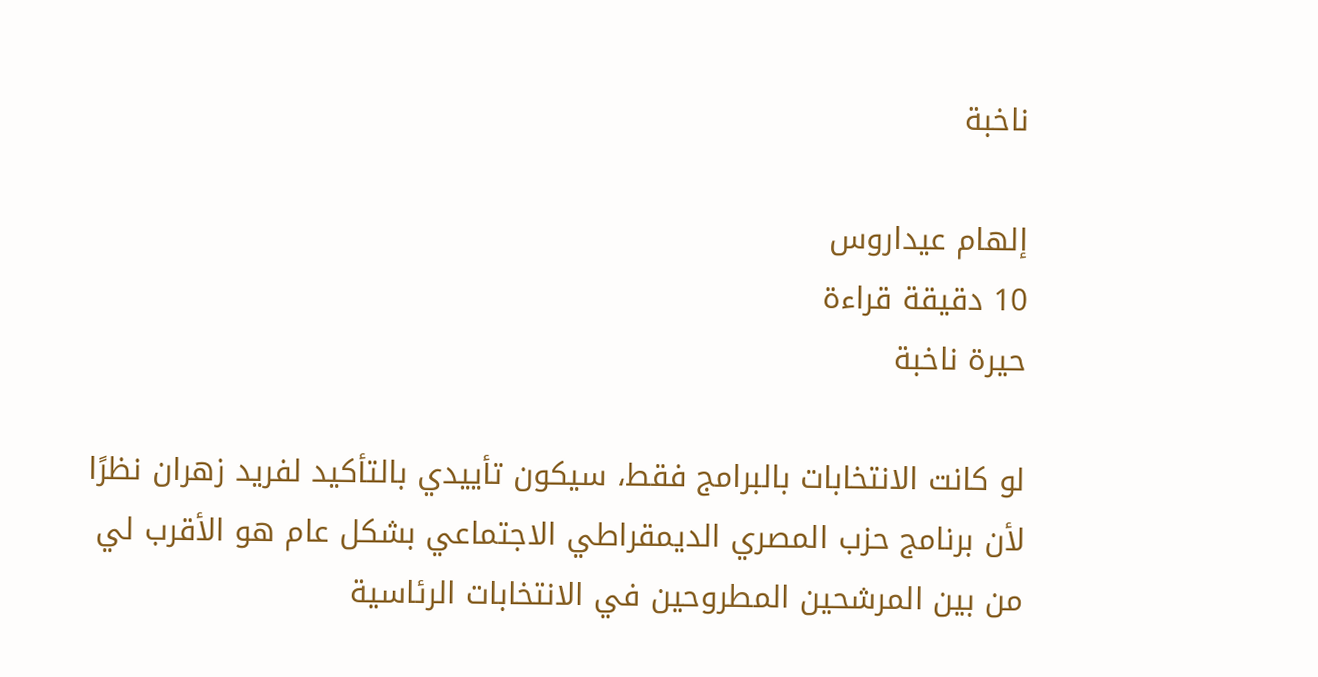ناخبة

إلهام عيداروس
10 دقيقة قراءة
حيرة ناخبة

لو كانت الانتخابات بالبرامج فقط، سيكون تأييدي بالتأكيد لفريد زهران نظرًا لأن برنامج حزب المصري الديمقراطي الاجتماعي بشكل عام هو الأقرب لي من بين المرشحين المطروحين في الانتخابات الرئاسية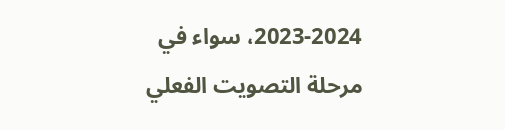2023-2024، سواء في مرحلة التصويت الفعلي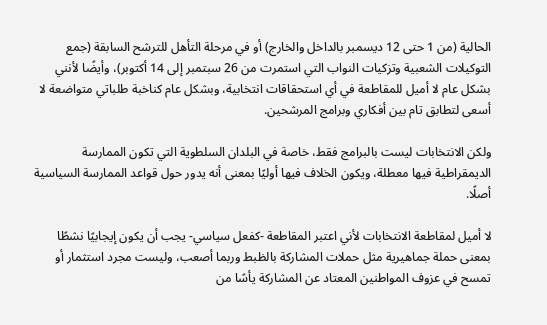الحالية (من 1 حتى 12 ديسمبر بالداخل والخارج) أو في مرحلة التأهل للترشح السابقة (جمع التوكيلات الشعبية وتزكيات النواب التي استمرت من 26 سبتمبر إلى 14 أكتوبر)، وأيضًا لأنني بشكل عام لا أميل للمقاطعة في أي استحقاقات انتخابية، وبشكل عام كناخبة طلباتي متواضعة لا أسعى لتطابق تام بين أفكاري وبرامج المرشحين.

ولكن الانتخابات ليست بالبرامج فقط، خاصة في البلدان السلطوية التي تكون الممارسة الديمقراطية فيها معطلة، ويكون الخلاف فيها أوليًا بمعنى أنه يدور حول قواعد الممارسة السياسية أصلًا.

لا أميل لمقاطعة الانتخابات لأني اعتبر المقاطعة -كفعل سياسي- يجب أن يكون إيجابيًا نشطًا بمعنى حملة جماهيرية مثل حملات المشاركة بالظبط وربما أصعب، وليست مجرد استثمار أو تمسح في عزوف المواطنين المعتاد عن المشاركة يأسًا من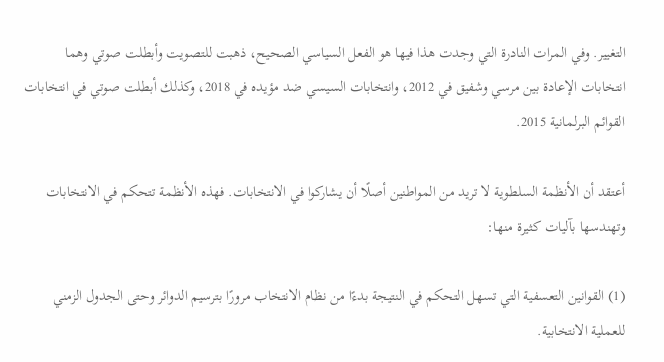التغيير. وفي المرات النادرة التي وجدت هذا فيها هو الفعل السياسي الصحيح، ذهبت للتصويت وأبطلت صوتي وهما انتخابات الإعادة بين مرسي وشفيق في 2012، وانتخابات السيسي ضد مؤيده في 2018، وكذلك أبطلت صوتي في انتخابات القوائم البرلمانية 2015.

أعتقد أن الأنظمة السلطوية لا تريد من المواطنين أصلًا أن يشاركوا في الانتخابات. فهذه الأنظمة تتحكم في الانتخابات وتهندسها بآليات كثيرة منها:

(1) القوانين التعسفية التي تسهل التحكم في النتيجة بدءًا من نظام الانتخاب مرورًا بترسيم الدوائر وحتى الجدول الزمني للعملية الانتخابية.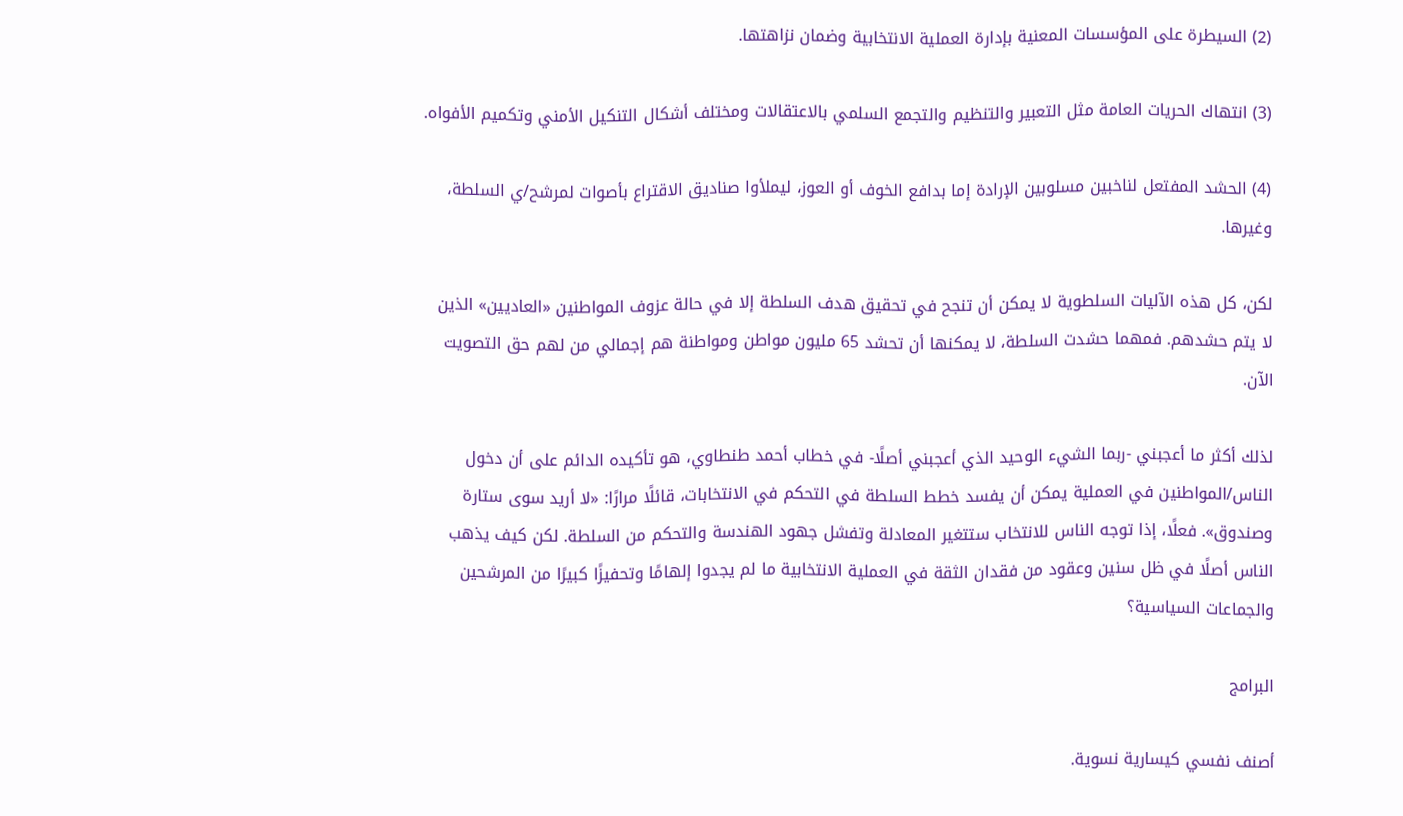(2) السيطرة على المؤسسات المعنية بإدارة العملية الانتخابية وضمان نزاهتها.

(3) انتهاك الحريات العامة مثل التعبير والتنظيم والتجمع السلمي بالاعتقالات ومختلف أشكال التنكيل الأمني وتكميم الأفواه.

(4) الحشد المفتعل لناخبين مسلوبين الإرادة إما بدافع الخوف أو العوز، ليملأوا صناديق الاقتراع بأصوات لمرشح/ي السلطة، وغيرها.

لكن، كل هذه الآليات السلطوية لا يمكن أن تنجح في تحقيق هدف السلطة إلا في حالة عزوف المواطنين «العاديين» الذين لا يتم حشدهم. فمهما حشدت السلطة، لا يمكنها أن تحشد 65 مليون مواطن ومواطنة هم إجمالي من لهم حق التصويت الآن.

لذلك أكثر ما أعجبني -ربما الشيء الوحيد الذي أعجبني أصلًا- في خطاب أحمد طنطاوي، هو تأكيده الدائم على أن دخول الناس/المواطنين في العملية يمكن أن يفسد خطط السلطة في التحكم في الانتخابات، قائلًا مرارًا: «لا أريد سوى ستارة وصندوق». فعلًا، إذا توجه الناس للانتخاب ستتغير المعادلة وتفشل جهود الهندسة والتحكم من السلطة. لكن كيف يذهب الناس أصلًا في ظل سنين وعقود من فقدان الثقة في العملية الانتخابية ما لم يجدوا إلهامًا وتحفيزًا كبيرًا من المرشحين والجماعات السياسية؟

البرامج

أصنف نفسي كيسارية نسوية.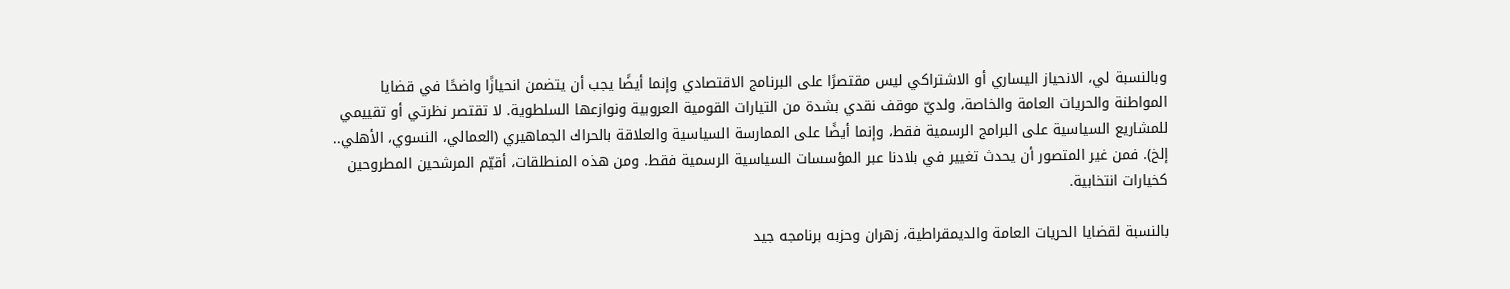وبالنسبة لي، الانحياز اليساري أو الاشتراكي ليس مقتصرًا على البرنامج الاقتصادي وإنما أيضًا يجب أن يتضمن انحيازًا واضحًا في قضايا المواطنة والحريات العامة والخاصة، ولديّ موقف نقدي بشدة من التيارات القومية العروبية ونوازعها السلطوية. لا تقتصر نظرتي أو تقييمي للمشاريع السياسية على البرامج الرسمية فقط، وإنما أيضًا على الممارسة السياسية والعلاقة بالحراك الجماهيري (العمالي، النسوي، الأهلي.. إلخ). فمن غير المتصور أن يحدث تغيير في بلادنا عبر المؤسسات السياسية الرسمية فقط. ومن هذه المنطلقات، أقيّم المرشحين المطروحين كخيارات انتخابية.

بالنسبة لقضايا الحريات العامة والديمقراطية، زهران وحزبه برنامجه جيد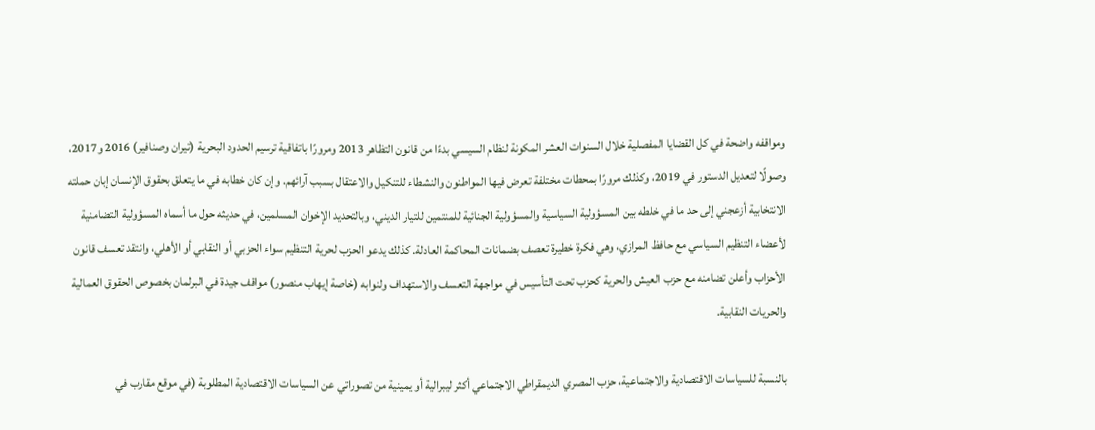ومواقفه واضحة في كل القضايا المفصلية خلال السنوات العشر المكونة لنظام السيسي بدءًا من قانون التظاهر 2013 ومرورًا باتفاقية ترسيم الحدود البحرية (تيران وصنافير) 2016 و2017، وصولًا لتعديل الدستور في 2019، وكذلك مرورًا بمحطات مختلفة تعرض فيها المواطنون والنشطاء للتنكيل والاعتقال بسبب آرائهم. وإن كان خطابه في ما يتعلق بحقوق الإنسان إبان حملته الانتخابية أزعجني إلى حد ما في خلطه بين المسؤولية السياسية والمسؤولية الجنائية للمنتمين للتيار الديني، وبالتحديد الإخوان المسلمين، في حديثه حول ما أسماه المسؤولية التضامنية لأعضاء التنظيم السياسي مع حافظ المرازي، وهي فكرة خطيرة تعصف بضمانات المحاكمة العادلة. كذلك يدعو الحزب لحرية التنظيم سواء الحزبي أو النقابي أو الأهلي، وانتقد تعسف قانون الأحزاب وأعلن تضامنه مع حزب العيش والحرية كحزب تحت التأسيس في مواجهة التعسف والاستهداف ولنوابه (خاصة إيهاب منصور) مواقف جيدة في البرلمان بخصوص الحقوق العمالية والحريات النقابية.

بالنسبة للسياسات الاقتصادية والاجتماعية، حزب المصري الديمقراطي الاجتماعي أكثر ليبرالية أو يمينية من تصوراتي عن السياسات الاقتصادية المطلوبة (في موقع مقارب في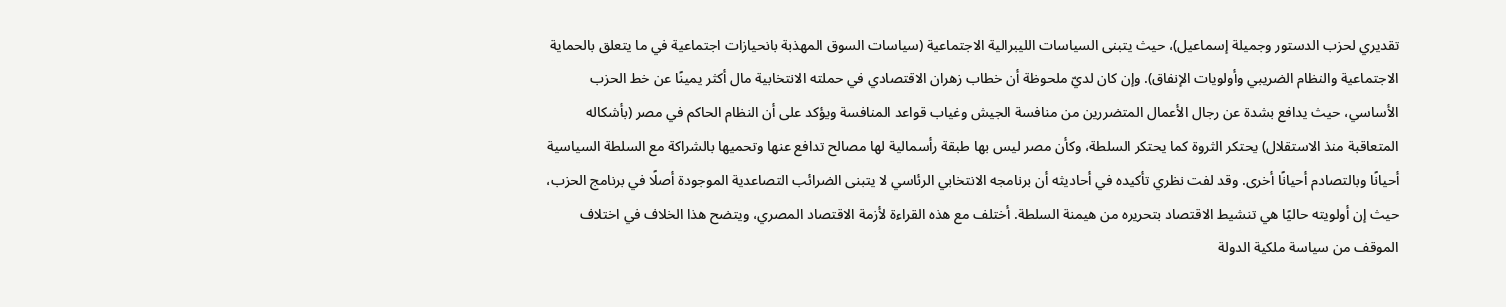تقديري لحزب الدستور وجميلة إسماعيل)، حيث يتبنى السياسات الليبرالية الاجتماعية (سياسات السوق المهذبة بانحيازات اجتماعية في ما يتعلق بالحماية الاجتماعية والنظام الضريبي وأولويات الإنفاق). وإن كان لديّ ملحوظة أن خطاب زهران الاقتصادي في حملته الانتخابية مال أكثر يمينًا عن خط الحزب الأساسي، حيث يدافع بشدة عن رجال الأعمال المتضررين من منافسة الجيش وغياب قواعد المنافسة ويؤكد على أن النظام الحاكم في مصر (بأشكاله المتعاقبة منذ الاستقلال) يحتكر الثروة كما يحتكر السلطة، وكأن مصر ليس بها طبقة رأسمالية لها مصالح تدافع عنها وتحميها بالشراكة مع السلطة السياسية أحيانًا وبالتصادم أحيانًا أخرى. وقد لفت نظري تأكيده في أحاديثه أن برنامجه الانتخابي الرئاسي لا يتبنى الضرائب التصاعدية الموجودة أصلًا في برنامج الحزب، حيث إن أولويته حاليًا هي تنشيط الاقتصاد بتحريره من هيمنة السلطة. أختلف مع هذه القراءة لأزمة الاقتصاد المصري، ويتضح هذا الخلاف في اختلاف الموقف من سياسة ملكية الدولة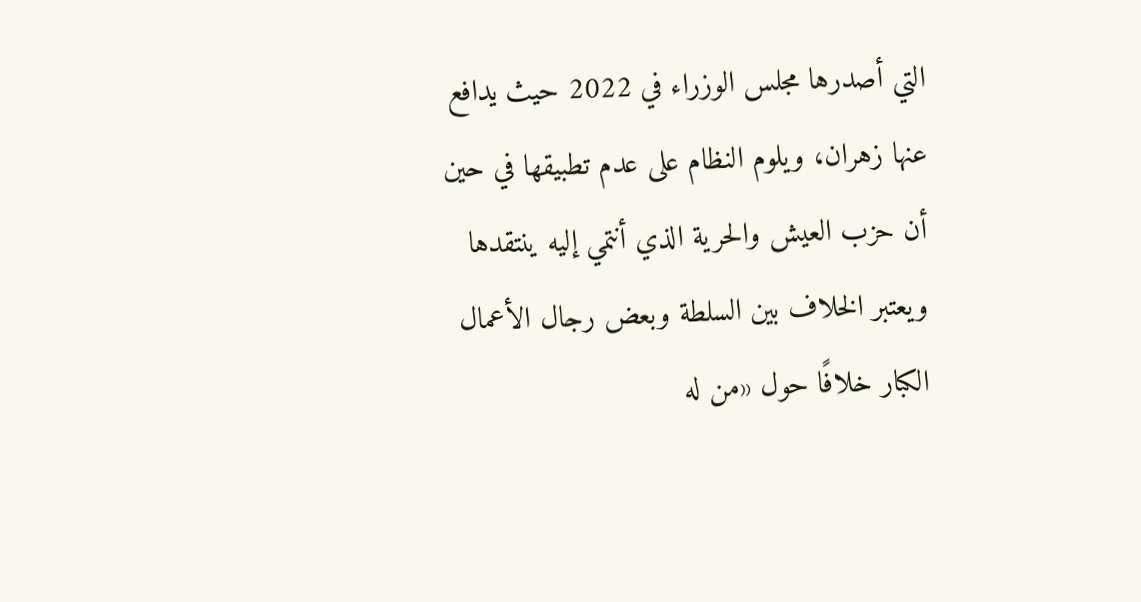التي أصدرها مجلس الوزراء في 2022 حيث يدافع عنها زهران، ويلوم النظام على عدم تطبيقها في حين أن حزب العيش والحرية الذي أنتمي إليه ينتقدها ويعتبر الخلاف بين السلطة وبعض رجال الأعمال الكبار خلافًا حول «من له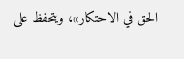الحق في الاحتكار»، ويتحفظ على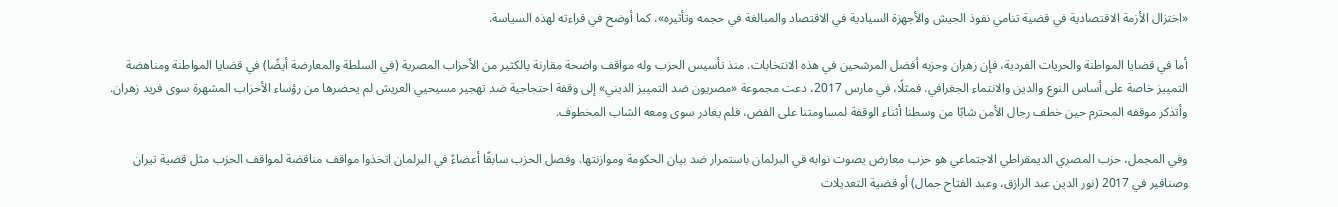«اختزال الأزمة الاقتصادية في قضية تنامي نفوذ الجيش والأجهزة السيادية في الاقتصاد والمبالغة في حجمه وتأثيره»، كما أوضح في قراءته لهذه السياسة.

أما في قضايا المواطنة والحريات الفردية، فإن زهران وحزبه أفضل المرشحين في هذه الانتخابات. منذ تأسيس الحزب وله مواقف واضحة مقارنة بالكثير من الأحزاب المصرية (في السلطة والمعارضة أيضًا) في قضايا المواطنة ومناهضة التمييز خاصة على أساس النوع والدين والانتماء الجغرافي. فمثلًا، في مارس 2017، دعت مجموعة «مصريون ضد التمييز الديني» إلى وقفة احتجاجية ضد تهجير مسيحيي العريش لم يحضرها من رؤساء الأحزاب المشهرة سوى فريد زهران. وأتذكر موقفه المحترم حين خطف رجال الأمن شابًا من وسطنا أثناء الوقفة لمساومتنا على الفض، فلم يغادر سوى ومعه الشاب المخطوف.

وفي المجمل، حزب المصري الديمقراطي الاجتماعي هو حزب معارض يصوت نوابه في البرلمان باستمرار ضد بيان الحكومة وموازنتها. وفصل الحزب سابقًا أعضاءً في البرلمان اتخذوا مواقف مناقضة لمواقف الحزب مثل قضية تيران وصنافير في 2017 (نور الدين عبد الرازق، وعبد الفتاح جمال) أو قضية التعديلات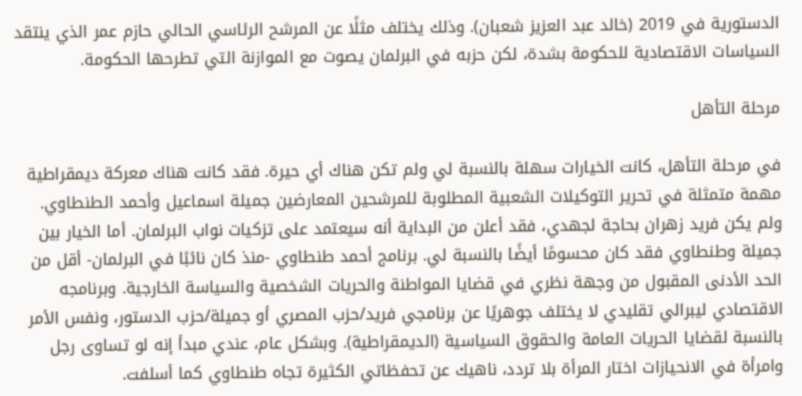الدستورية في 2019 (خالد عبد العزيز شعبان). وذلك يختلف مثلًا عن المرشح الرئاسي الحالي حازم عمر الذي ينتقد السياسات الاقتصادية للحكومة بشدة، لكن حزبه في البرلمان يصوت مع الموازنة التي تطرحها الحكومة.

مرحلة التأهل

في مرحلة التأهل، كانت الخيارات سهلة بالنسبة لي ولم تكن هناك أي حيرة. فقد كانت هناك معركة ديمقراطية مهمة متمثلة في تحرير التوكيلات الشعبية المطلوبة للمرشحين المعارضين جميلة اسماعيل وأحمد الطنطاوي. ولم يكن فريد زهران بحاجة لجهدي، فقد أعلن من البداية أنه سيعتمد على تزكيات نواب البرلمان. أما الخيار بين جميلة وطنطاوي فقد كان محسومًا أيضًا بالنسبة لي. برنامج أحمد طنطاوي -منذ كان نائبًا في البرلمان- أقل من الحد الأدنى المقبول من وجهة نظري في قضايا المواطنة والحريات الشخصية والسياسة الخارجية. وبرنامجه الاقتصادي ليبرالي تقليدي لا يختلف جوهريًا عن برنامجي فريد/حزب المصري أو جميلة/حزب الدستور، ونفس الأمر بالنسبة لقضايا الحريات العامة والحقوق السياسية (الديمقراطية). وبشكل عام، عندي مبدأ إنه لو تساوى رجل وامرأة في الانحيازات اختار المرأة بلا تردد، ناهيك عن تحفظاتي الكثيرة تجاه طنطاوي كما أسلفت.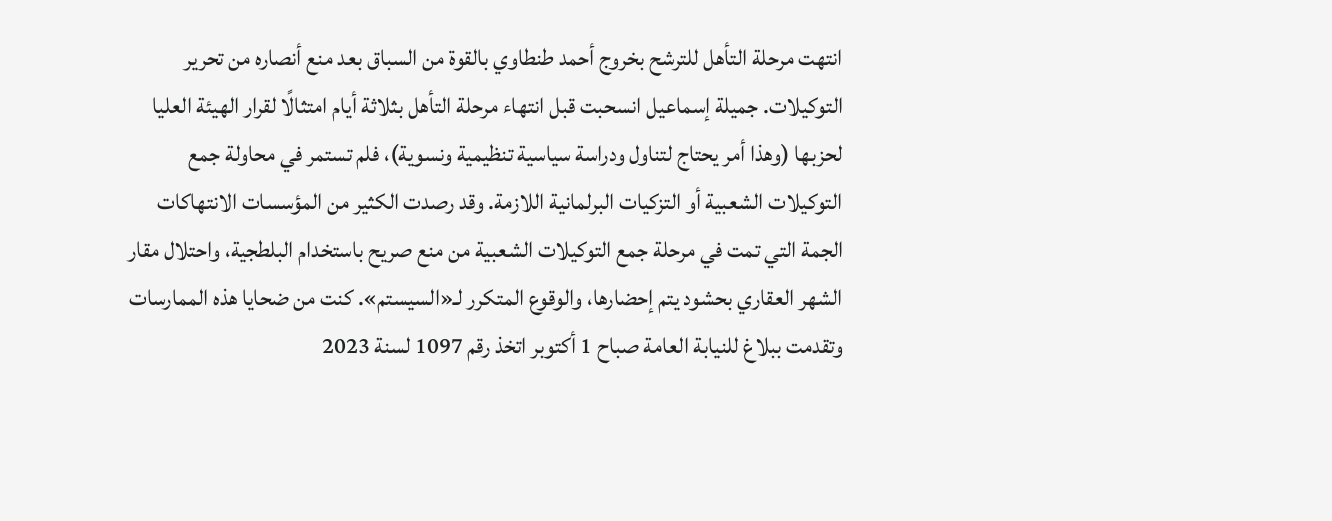انتهت مرحلة التأهل للترشح بخروج أحمد طنطاوي بالقوة من السباق بعد منع أنصاره من تحرير التوكيلات. جميلة إسماعيل انسحبت قبل انتهاء مرحلة التأهل بثلاثة أيام امتثالًا لقرار الهيئة العليا لحزبها (وهذا أمر يحتاج لتناول ودراسة سياسية تنظيمية ونسوية)، فلم تستمر في محاولة جمع التوكيلات الشعبية أو التزكيات البرلمانية اللازمة. وقد رصدت الكثير من المؤسسات الانتهاكات الجمة التي تمت في مرحلة جمع التوكيلات الشعبية من منع صريح باستخدام البلطجية، واحتلال مقار الشهر العقاري بحشود يتم إحضارها، والوقوع المتكرر لـ«السيستم». كنت من ضحايا هذه الممارسات وتقدمت ببلاغ للنيابة العامة صباح 1 أكتوبر اتخذ رقم 1097 لسنة 2023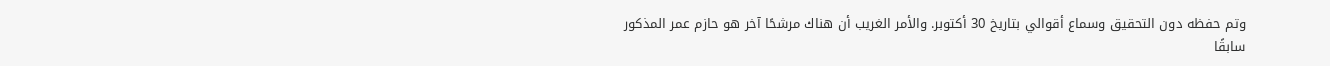وتم حفظه دون التحقيق وسماع أقوالي بتاريخ 30 أكتوبر. والأمر الغريب أن هناك مرشحًا آخر هو حازم عمر المذكور سابقًا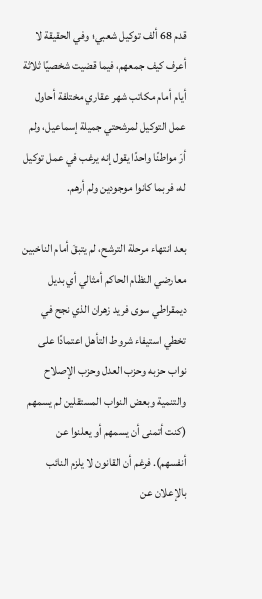قدم 68 ألف توكيل شعبي؛ وفي الحقيقة لا أعرف كيف جمعهم، فيما قضيت شخصيًا ثلاثة أيام أمام مكاتب شهر عقاري مختلفة أحاول عمل التوكيل لمرشحتي جميلة إسماعيل، ولم أرَ مواطنًا واحدًا يقول إنه يرغب في عمل توكيل له، فربما كانوا موجودين ولم أرهم.

بعد انتهاء مرحلة الترشح، لم يتبقَ أمام الناخبين معارضي النظام الحاكم أمثالي أي بديل ديمقراطي سوى فريد زهران الذي نجح في تخطي استيفاء شروط التأهل اعتمادًا على نواب حزبه وحزب العدل وحزب الإصلاح والتنمية وبعض النواب المستقلين لم يسمهم (كنت أتمنى أن يسمهم أو يعلنوا عن أنفسهم). فرغم أن القانون لا يلزم النائب بالإعلان عن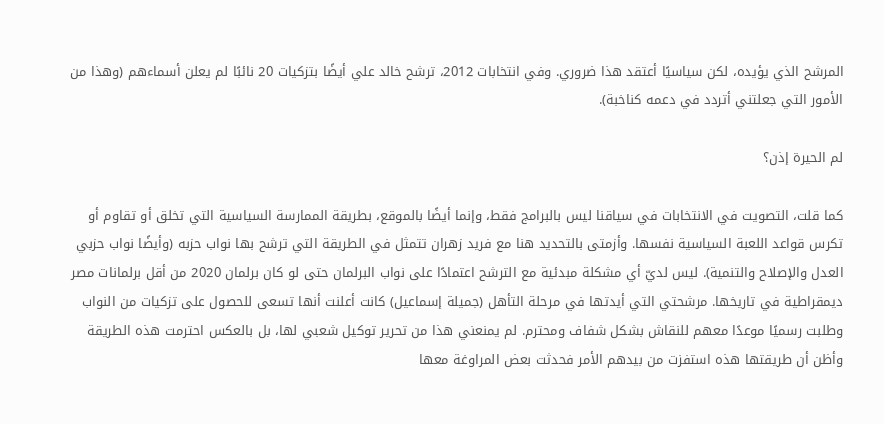المرشح الذي يؤيده، لكن سياسيًا أعتقد هذا ضروري. وفي انتخابات 2012، ترشح خالد علي أيضًا بتزكيات 20 نائبًا لم يعلن أسماءهم (وهذا من الأمور التي جعلتني أتردد في دعمه كناخبة).

لم الحيرة إذن؟

كما قلت، التصويت في الانتخابات في سياقنا ليس بالبرامج فقط، وإنما أيضًا بالموقع، بطريقة الممارسة السياسية التي تخلق أو تقاوم أو تكرس قواعد اللعبة السياسية نفسها. وأزمتى بالتحديد هنا مع فريد زهران تتمثل في الطريقة التي ترشح بها نواب حزبه (وأيضًا نواب حزبي العدل والإصلاح والتنمية). ليس لديّ أي مشكلة مبدئية مع الترشح اعتمادًا على نواب البرلمان حتى لو كان برلمان 2020 من أقل برلمانات مصر ديمقراطية في تاريخها. مرشحتي التي أيدتها في مرحلة التأهل (جميلة إسماعيل) كانت أعلنت أنها تسعى للحصول على تزكيات من النواب وطلبت رسميًا موعدًا معهم للنقاش بشكل شفاف ومحترم. لم يمنعني هذا من تحرير توكيل شعبي لها، بل بالعكس احترمت هذه الطريقة وأظن أن طريقتها هذه استفزت من بيدهم الأمر فحدثت بعض المراوغة معها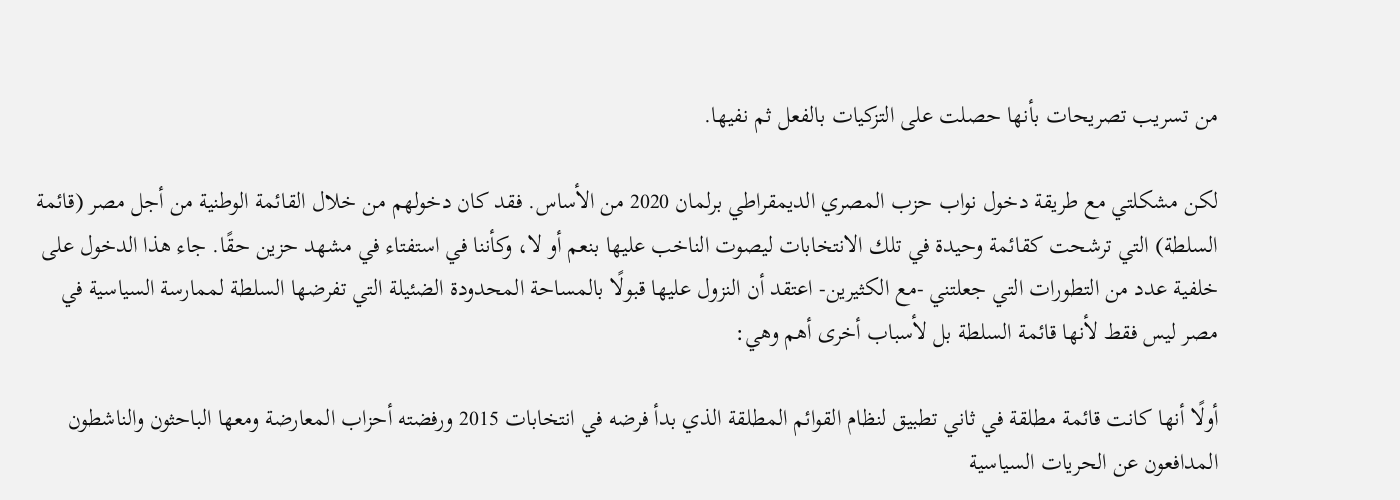من تسريب تصريحات بأنها حصلت على التزكيات بالفعل ثم نفيها.

لكن مشكلتي مع طريقة دخول نواب حزب المصري الديمقراطي برلمان 2020 من الأساس. فقد كان دخولهم من خلال القائمة الوطنية من أجل مصر (قائمة السلطة) التي ترشحت كقائمة وحيدة في تلك الانتخابات ليصوت الناخب عليها بنعم أو لا، وكأننا في استفتاء في مشهد حزين حقًا. جاء هذا الدخول على خلفية عدد من التطورات التي جعلتني -مع الكثيرين- اعتقد أن النزول عليها قبولًا بالمساحة المحدودة الضئيلة التي تفرضها السلطة لممارسة السياسية في مصر ليس فقط لأنها قائمة السلطة بل لأسباب أخرى أهم وهي:

أولًا أنها كانت قائمة مطلقة في ثاني تطبيق لنظام القوائم المطلقة الذي بدأ فرضه في انتخابات 2015 ورفضته أحزاب المعارضة ومعها الباحثون والناشطون المدافعون عن الحريات السياسية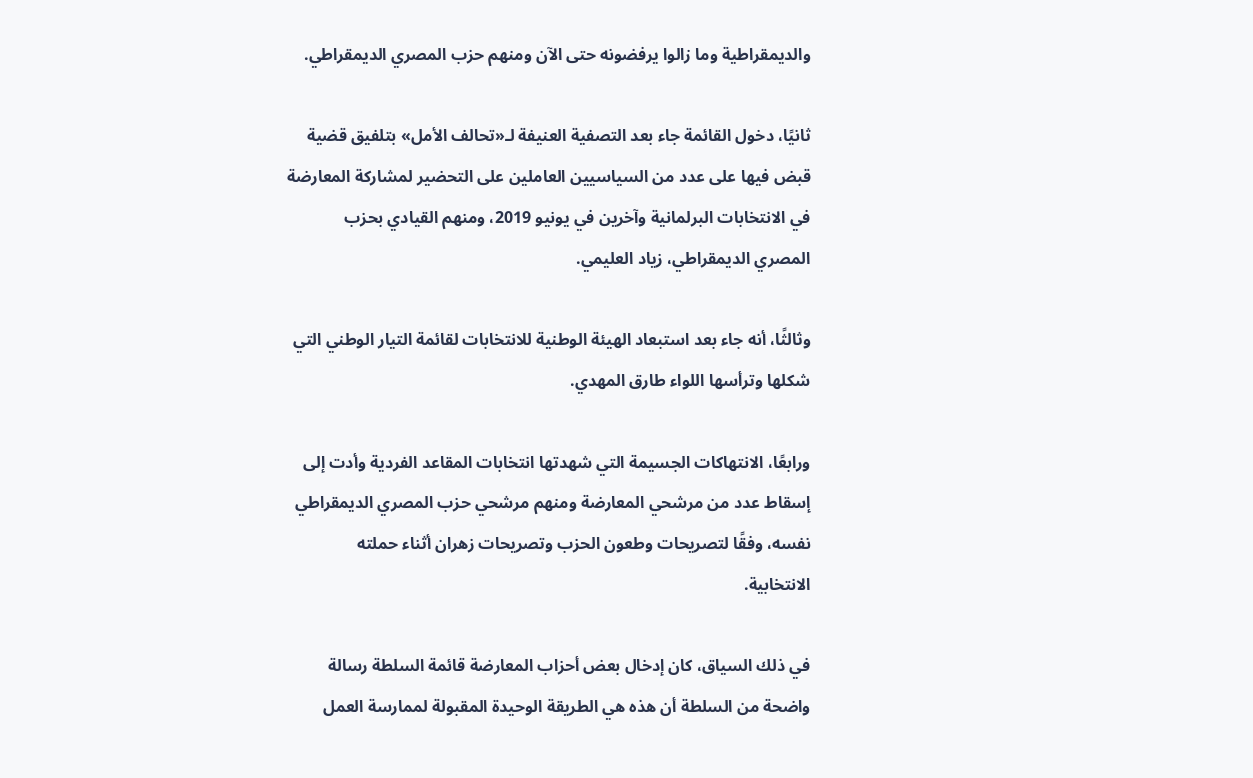والديمقراطية وما زالوا يرفضونه حتى الآن ومنهم حزب المصري الديمقراطي.

ثانيًا، دخول القائمة جاء بعد التصفية العنيفة لـ«تحالف الأمل» بتلفيق قضية قبض فيها على عدد من السياسيين العاملين على التحضير لمشاركة المعارضة في الانتخابات البرلمانية وآخرين في يونيو 2019، ومنهم القيادي بحزب المصري الديمقراطي، زياد العليمي.

وثالثًا، أنه جاء بعد استبعاد الهيئة الوطنية للانتخابات لقائمة التيار الوطني التي شكلها وترأسها اللواء طارق المهدي.

ورابعًا، الانتهاكات الجسيمة التي شهدتها انتخابات المقاعد الفردية وأدت إلى إسقاط عدد من مرشحي المعارضة ومنهم مرشحي حزب المصري الديمقراطي نفسه، وفقًا لتصريحات وطعون الحزب وتصريحات زهران أثناء حملته الانتخابية.

في ذلك السياق، كان إدخال بعض أحزاب المعارضة قائمة السلطة رسالة واضحة من السلطة أن هذه هي الطريقة الوحيدة المقبولة لممارسة العمل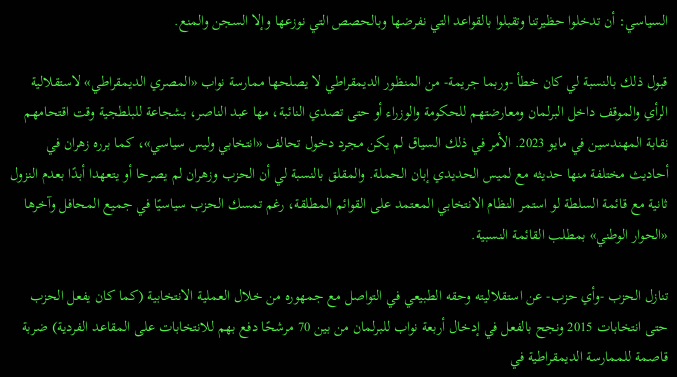السياسي: أن تدخلوا حظيرتنا وتقبلوا بالقواعد التي نفرضها وبالحصص التي نوزعها وإلا السجن والمنع.

قبول ذلك بالنسبة لي كان خطأ -وربما جريمة- من المنظور الديمقراطي لا يصلحها ممارسة نواب «المصري الديمقراطي» لاستقلالية الرأي والموقف داخل البرلمان ومعارضتهم للحكومة والوزراء أو حتى تصدي النائبة، مها عبد الناصر، بشجاعة للبلطجية وقت اقتحامهم نقابة المهندسين في مايو 2023. الأمر في ذلك السياق لم يكن مجرد دخول تحالف «انتخابي وليس سياسي»، كما برره زهران في أحاديث مختلفة منها حديثه مع لميس الحديدي إبان الحملة. والمقلق بالنسبة لي أن الحزب وزهران لم يصرحا أو يتعهدا أبدًا بعدم النزول ثانية مع قائمة السلطة لو استمر النظام الانتخابي المعتمد على القوائم المطلقة، رغم تمسك الحزب سياسيًا في جميع المحافل وآخرها «الحوار الوطني» بمطلب القائمة النسبية.

تنازل الحزب -وأي حزب- عن استقلاليته وحقه الطبيعي في التواصل مع جمهوره من خلال العملية الانتخابية (كما كان يفعل الحزب حتى انتخابات 2015 ونجح بالفعل في إدخال أربعة نواب للبرلمان من بين 70 مرشحًا دفع بهم للانتخابات على المقاعد الفردية) ضربة قاصمة للممارسة الديمقراطية في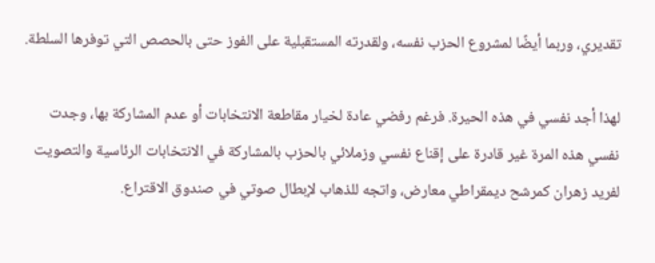تقديري، وربما أيضًا لمشروع الحزب نفسه، ولقدرته المستقبلية على الفوز حتى بالحصص التي توفرها السلطة.

لهذا أجد نفسي في هذه الحيرة. فرغم رفضي عادة لخيار مقاطعة الانتخابات أو عدم المشاركة بها، وجدت نفسي هذه المرة غير قادرة على إقناع نفسي وزملائي بالحزب بالمشاركة في الانتخابات الرئاسية والتصويت لفريد زهران كمرشح ديمقراطي معارض، واتجه للذهاب لإبطال صوتي في صندوق الاقتراع.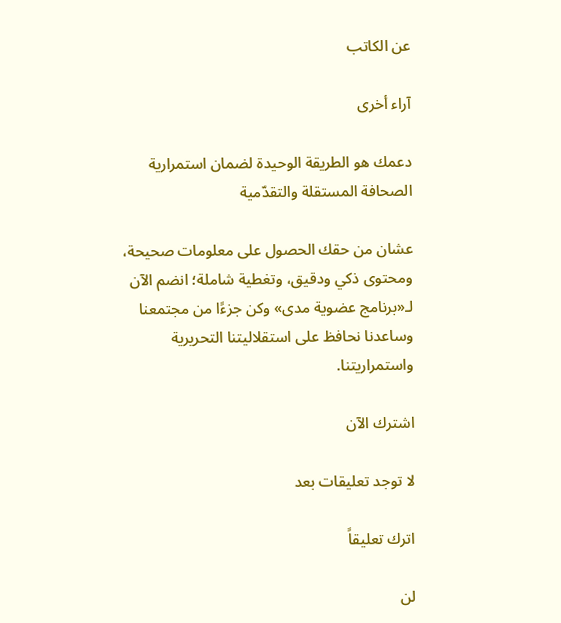عن الكاتب

آراء أخرى

دعمك هو الطريقة الوحيدة لضمان استمرارية الصحافة المستقلة والتقدّمية

عشان من حقك الحصول على معلومات صحيحة، ومحتوى ذكي ودقيق، وتغطية شاملة؛ انضم الآن لـ«برنامج عضوية مدى» وكن جزءًا من مجتمعنا وساعدنا نحافظ على استقلاليتنا التحريرية واستمراريتنا.

اشترك الآن

لا توجد تعليقات بعد

اترك تعليقاً

لن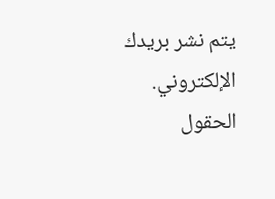يتم نشر بريدك الإلكتروني. الحقول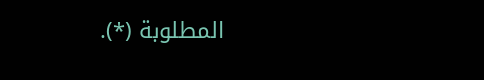المطلوبة (*).